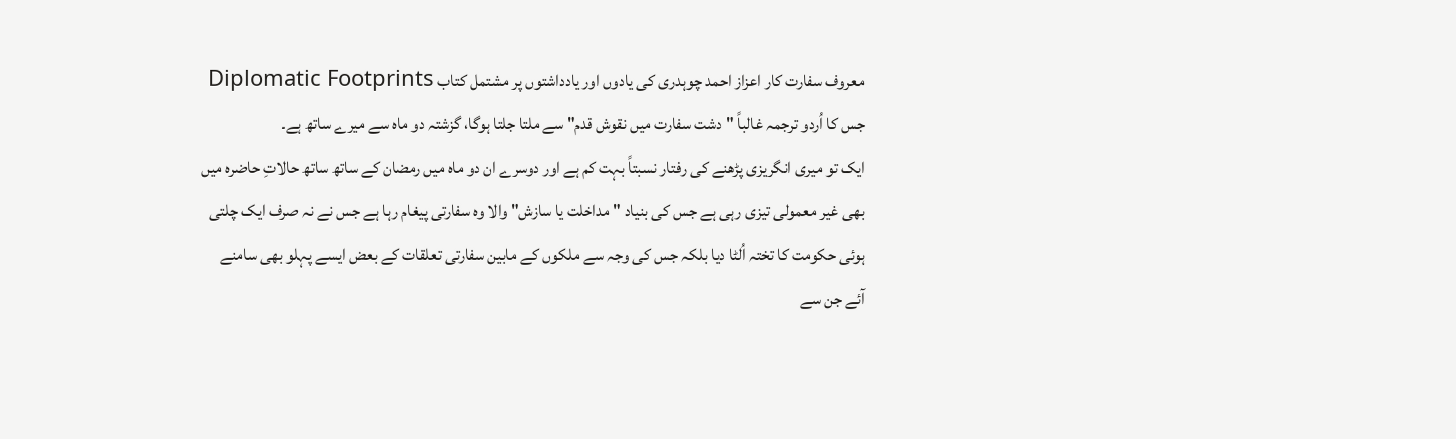معروف سفارت کار اعزاز احمد چوہدری کی یادوں اور یادداشتوں پر مشتمل کتاب Diplomatic Footprints جس کا اُردو ترجمہ غالباً "دشت سفارت میں نقوش قدم" سے ملتا جلتا ہوگا، گزشتہ دو ماہ سے میرے ساتھ ہے۔
ایک تو میری انگریزی پڑھنے کی رفتار نسبتاً بہت کم ہے اور دوسرے ان دو ماہ میں رمضان کے ساتھ ساتھ حالاتِ حاضرہ میں بھی غیر معمولی تیزی رہی ہے جس کی بنیاد "مداخلت یا سازش" والا وہ سفارتی پیغام رہا ہے جس نے نہ صرف ایک چلتی ہوئی حکومت کا تختہ اُلٹا دیا بلکہ جس کی وجہ سے ملکوں کے مابین سفارتی تعلقات کے بعض ایسے پہلو بھی سامنے آئے جن سے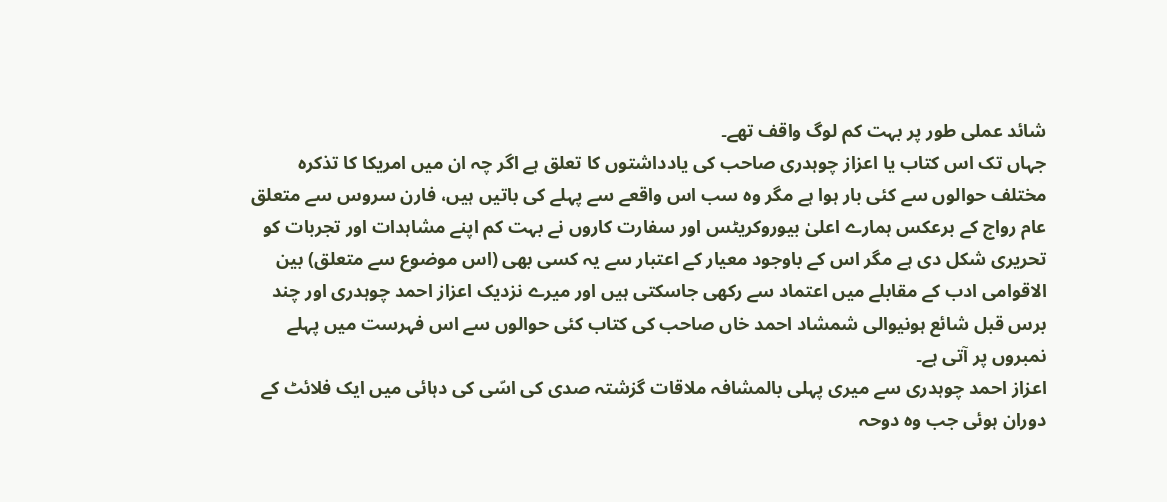شائد عملی طور پر بہت کم لوگ واقف تھے۔
جہاں تک اس کتاب یا اعزاز چوہدری صاحب کی یادداشتوں کا تعلق ہے اگر چہ ان میں امریکا کا تذکرہ مختلف حوالوں سے کئی بار ہوا ہے مگر وہ سب اس واقعے سے پہلے کی باتیں ہیں، فارن سروس سے متعلق عام رواج کے برعکس ہمارے اعلیٰ بیوروکریٹس اور سفارت کاروں نے بہت کم اپنے مشاہدات اور تجربات کو تحریری شکل دی ہے مگر اس کے باوجود معیار کے اعتبار سے یہ کسی بھی (اس موضوع سے متعلق) بین الاقوامی ادب کے مقابلے میں اعتماد سے رکھی جاسکتی ہیں اور میرے نزدیک اعزاز احمد چوہدری اور چند برس قبل شائع ہونیوالی شمشاد احمد خاں صاحب کی کتاب کئی حوالوں سے اس فہرست میں پہلے نمبروں پر آتی ہے۔
اعزاز احمد چوہدری سے میری پہلی بالمشافہ ملاقات گزشتہ صدی کی اسّی کی دہائی میں ایک فلائٹ کے دوران ہوئی جب وہ دوحہ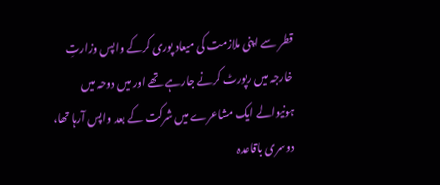قطر سے اپنی ملازمت کی میعاد پوری کرکے واپس وزارتِ خارجہ میں رپورٹ کرنے جارہے تھے اور میں دوحہ میں ہونیوالے ایک مشاعرے میں شرکت کے بعد واپس آرہا تھا، دوسری باقاعدہ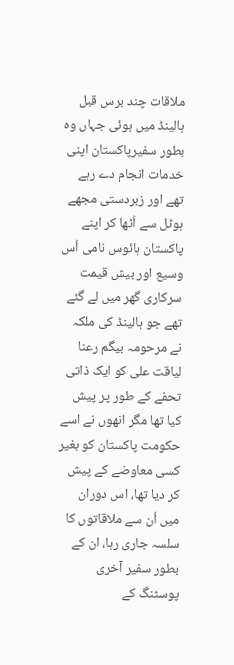ملاقات چند برس قبل ہالینڈ میں ہوئی جہاں وہ بطور سفیرپاکستان اپنی خدمات انجام دے رہے تھے اور زبردستی مجھے ہوٹل سے اُٹھا کر اپنے پاکستان ہائوس نامی اُس وسیع اور بیش قیمت سرکاری گھر میں لے گئے تھے جو ہالینڈ کی ملکہ نے مرحومہ بیگم رعنا لیاقت علی کو ایک ذاتی تحفے کے طور پر پیش کیا تھا مگر انھوں نے اسے حکومت پاکستان کو بغیر کسی معاوضے کے پیش کر دیا تھا، اس دوران میں اُن سے ملاقاتوں کا سلسہ جاری رہا، ان کے بطور سفیر آخری پوسٹنگ کے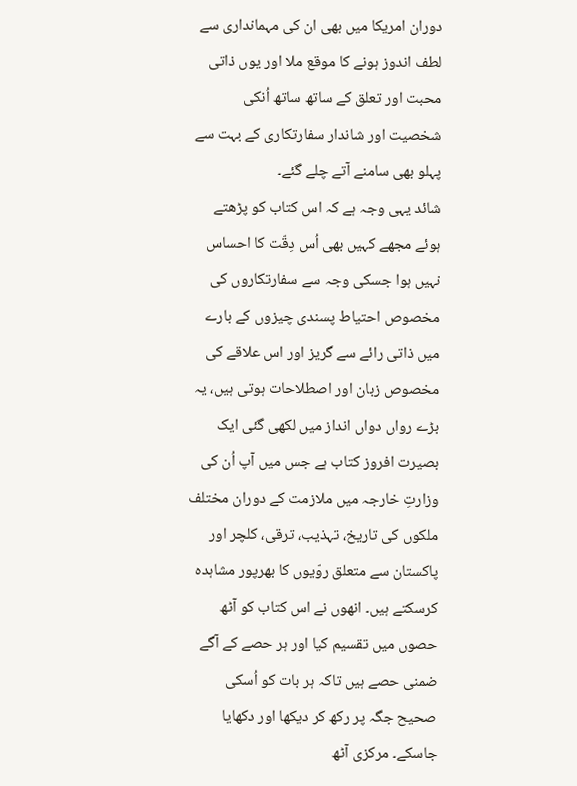دوران امریکا میں بھی ان کی مہمانداری سے لطف اندوز ہونے کا موقع ملا اور یوں ذاتی محبت اور تعلق کے ساتھ ساتھ اُنکی شخصیت اور شاندار سفارتکاری کے بہت سے پہلو بھی سامنے آتے چلے گئے۔
شائد یہی وجہ ہے کہ اس کتاب کو پڑھتے ہوئے مجھے کہیں بھی اُس دِقّت کا احساس نہیں ہوا جسکی وجہ سے سفارتکاروں کی مخصوص احتیاط پسندی چیزوں کے بارے میں ذاتی رائے سے گریز اور اس علاقے کی مخصوص زبان اور اصطلاحات ہوتی ہیں، یہ بڑے رواں دواں انداز میں لکھی گئی ایک بصیرت افروز کتاب ہے جس میں آپ اُن کی وزارتِ خارجہ میں ملازمت کے دوران مختلف ملکوں کی تاریخ، تہذیب، ترقی، کلچر اور پاکستان سے متعلق روّیوں کا بھرپور مشاہدہ کرسکتے ہیں۔ انھوں نے اس کتاب کو آٹھ حصوں میں تقسیم کیا اور ہر حصے کے آگے ضمنی حصے ہیں تاکہ ہر بات کو اُسکی صحیح جگہ پر رکھ کر دیکھا اور دکھایا جاسکے۔ مرکزی آٹھ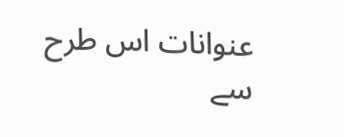عنوانات اس طرح سے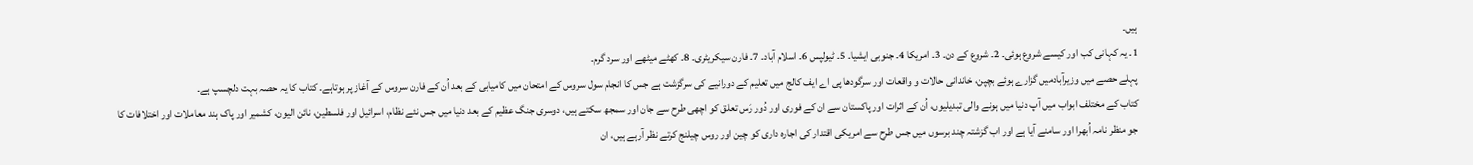ہیں۔
1۔ یہ کہانی کب اور کیسے شروع ہوئی۔ 2۔ شروع کے دن۔ 3۔ امریکا 4۔ جنوبی ایشیا۔ 5۔ ٹیولپس 6۔ اسلام آباد۔ 7۔ فارن سیکریٹری۔ 8۔ کھٹے میٹھے اور سرد گرم۔
پہلے حصے میں وزیرآبادمیں گزارے ہوئے بچپن، خاندانی حالات و واقعات اور سرگودھا پی اے ایف کالج میں تعلیم کے دورانیے کی سرگزشت ہے جس کا انجام سول سروس کے امتحان میں کامیابی کے بعد اُن کے فارن سروس کے آغاز پر ہوتاہے۔ کتاب کا یہ حصہ بہت دلچسپ ہے۔
کتاب کے مختلف ابواب میں آپ دنیا میں ہونے والی تبدیلیوں، اُن کے اثرات اور پاکستان سے ان کے فوری اور دُور رَس تعلق کو اچھی طرح سے جان اور سمجھ سکتے ہیں، دوسری جنگ عظیم کے بعد دنیا میں جس نئے نظام، اسرائیل اور فلسطین، نائن الیون، کشمیر اور پاک ہند معاملات اور اختلافات کا جو منظر نامہ اُبھرا اور سامنے آیا ہے اور اب گزشتہ چند برسوں میں جس طرح سے امریکی اقتدار کی اجارہ داری کو چین اور روس چیلنج کرتے نظر آرہے ہیں، ان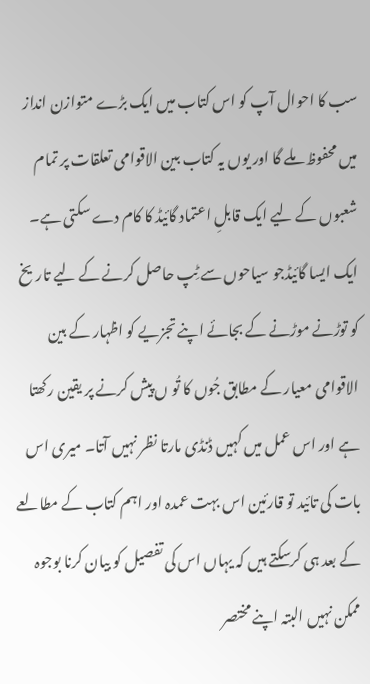سب کا احوال آپ کو اس کتاب میں ایک بڑے متوازن انداز میں محفوظ ملے گا اور یوں یہ کتاب بین الاقوامی تعلقات پر تمام شعبوں کے لیے ایک قابلِ اعتماد گائیڈ کا کام دے سکتی ہے۔
ایک ایسا گائیڈجو سیاحوں سے ٹِپ حاصل کرنے کے لیے تاریخ کو توڑنے موڑنے کے بجائے اپنے تجزیے کو اظہار کے بین الاقوامی معیار کے مطابق جُوں کا تُو ں پیش کرنے پر یقین رکھتا ہے اور اس عمل میں کہیں ڈنڈی مارتا نظر نہیں آتا۔ میری اس بات کی تائید تو قارئین اس بہت عمدہ اور اہم کتاب کے مطالعے کے بعد ہی کرسکتے ہیں کہ یہاں اس کی تفصیل کو بیان کرنا بوجوہ ممکن نہیں البتہ اپنے مختصر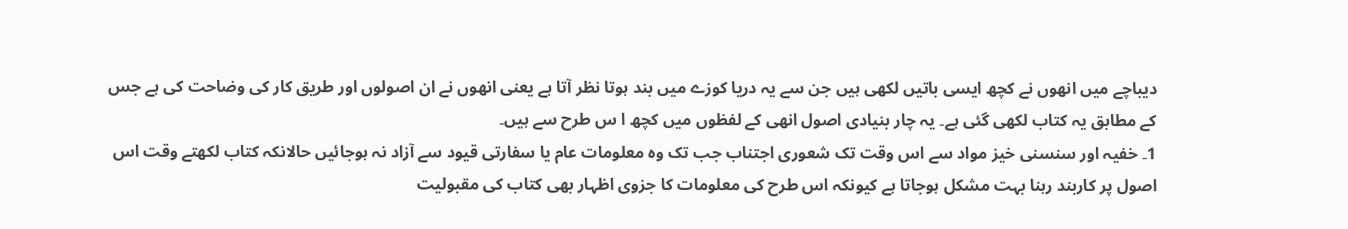دیباچے میں انھوں نے کچھ ایسی باتیں لکھی ہیں جن سے یہ دریا کوزے میں بند ہوتا نظر آتا ہے یعنی انھوں نے ان اصولوں اور طریق کار کی وضاحت کی ہے جس کے مطابق یہ کتاب لکھی گئی ہے۔ یہ چار بنیادی اصول انھی کے لفظوں میں کچھ ا س طرح سے ہیں۔
1۔ خفیہ اور سنسنی خیز مواد سے اس وقت تک شعوری اجتناب جب تک وہ معلومات عام یا سفارتی قیود سے آزاد نہ ہوجائیں حالانکہ کتاب لکھتے وقت اس اصول پر کاربند رہنا بہت مشکل ہوجاتا ہے کیونکہ اس طرح کی معلومات کا جزوی اظہار بھی کتاب کی مقبولیت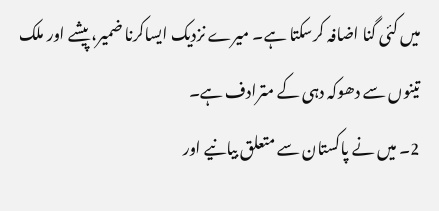میں کئی گنا اضافہ کرسکتا ہے۔ میرے نزدیک ایساکرنا ضمیر، پیشے اور ملک تینوں سے دھوکہ دہی کے مترادف ہے۔
2۔ میں نے پاکستان سے متعلق بیانیے اور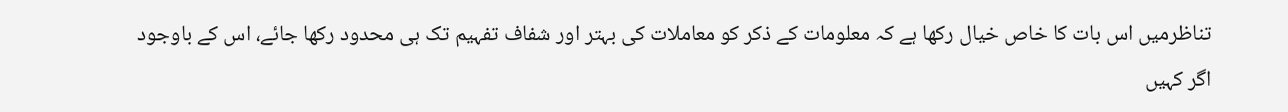تناظرمیں اس بات کا خاص خیال رکھا ہے کہ معلومات کے ذکر کو معاملات کی بہتر اور شفاف تفہیم تک ہی محدود رکھا جائے، اس کے باوجود اگر کہیں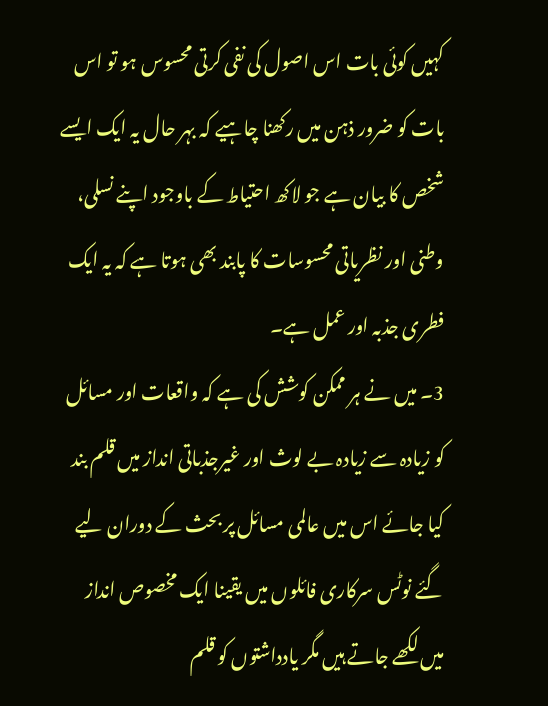کہیں کوئی بات اس اصول کی نفی کرتی محسوس ہو تو اس بات کو ضرور ذہن میں رکھنا چاہیے کہ بہر حال یہ ایک ایسے شخص کا بیان ہے جو لاکھ احتیاط کے باوجود اپنے نسلی، وطنی اور نظریاتی محسوسات کا پابند بھی ہوتا ہے کہ یہ ایک فطری جذبہ اور عمل ہے۔
3۔ میں نے ہر ممکن کوشش کی ہے کہ واقعات اور مسائل کو زیادہ سے زیادہ بے لوث اور غیرجذباتی انداز میں قلم بند کیا جائے اس میں عالمی مسائل پر بحث کے دوران لیے گئے نوٹس سرکاری فائلوں میں یقینا ایک مخصوص انداز میں لکھے جاتے ہیں مگر یادداشتوں کو قلم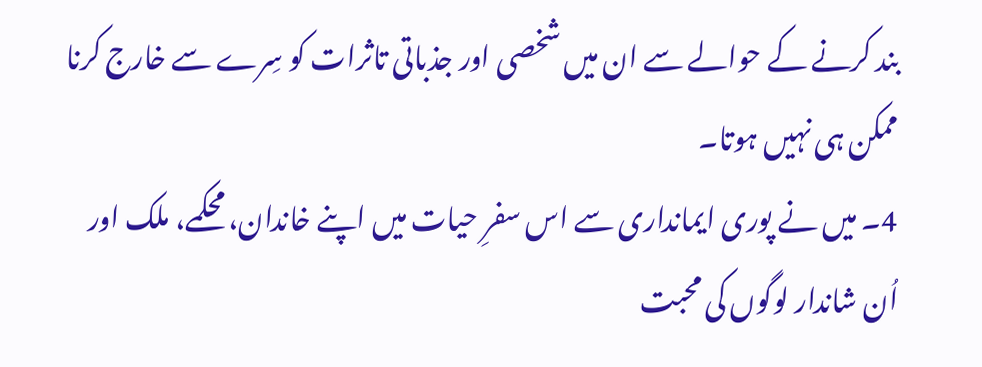بند کرنے کے حوالے سے ان میں شخصی اور جذباتی تاثرات کو سِرے سے خارج کرنا ممکن ہی نہیں ہوتا۔
4۔ میں نے پوری ایمانداری سے اس سفرِ حیات میں اپنے خاندان، محکمے، ملک اور اُن شاندار لوگوں کی محبت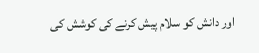اور دانش کو سلام پیش کرنے کی کوشش کی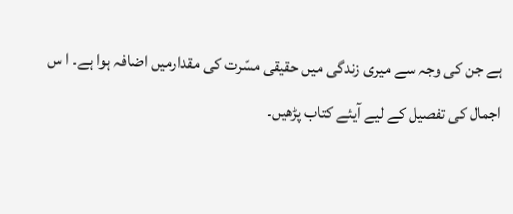ہے جن کی وجہ سے میری زندگی میں حقیقی مسّرت کی مقدارمیں اضافہ ہوا ہے۔ ا س اجمال کی تفصیل کے لیے آیئے کتاب پڑھیں۔